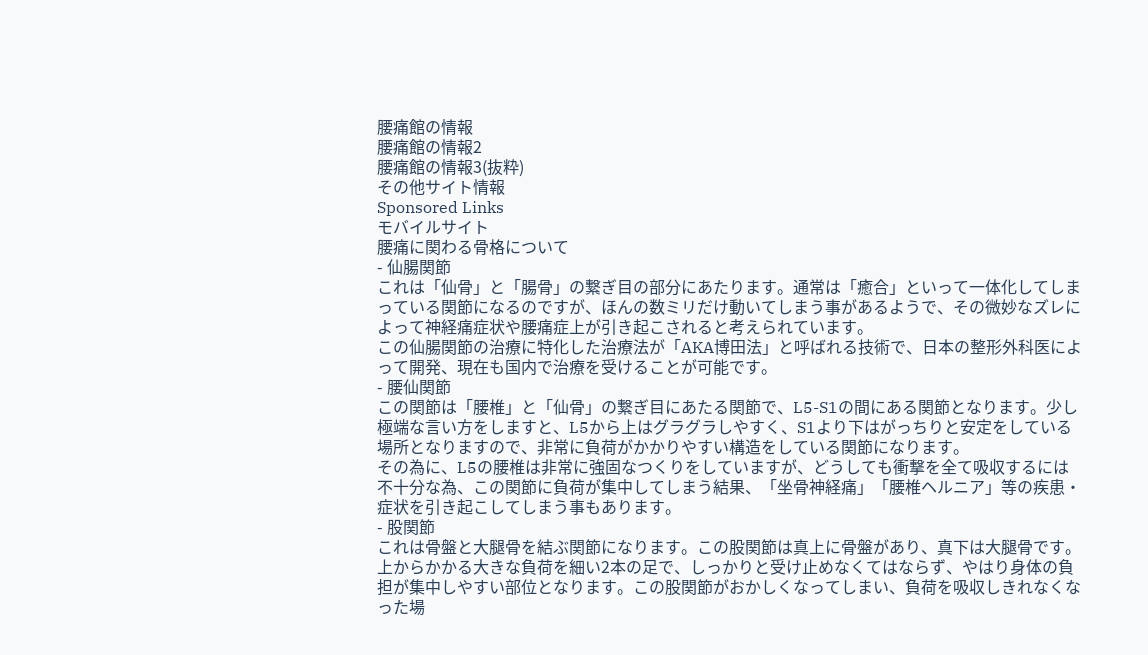腰痛館の情報
腰痛館の情報2
腰痛館の情報3(抜粋)
その他サイト情報
Sponsored Links
モバイルサイト
腰痛に関わる骨格について
- 仙腸関節
これは「仙骨」と「腸骨」の繋ぎ目の部分にあたります。通常は「癒合」といって一体化してしまっている関節になるのですが、ほんの数ミリだけ動いてしまう事があるようで、その微妙なズレによって神経痛症状や腰痛症上が引き起こされると考えられています。
この仙腸関節の治療に特化した治療法が「AKA博田法」と呼ばれる技術で、日本の整形外科医によって開発、現在も国内で治療を受けることが可能です。
- 腰仙関節
この関節は「腰椎」と「仙骨」の繋ぎ目にあたる関節で、L5-S1の間にある関節となります。少し極端な言い方をしますと、L5から上はグラグラしやすく、S1より下はがっちりと安定をしている場所となりますので、非常に負荷がかかりやすい構造をしている関節になります。
その為に、L5の腰椎は非常に強固なつくりをしていますが、どうしても衝撃を全て吸収するには不十分な為、この関節に負荷が集中してしまう結果、「坐骨神経痛」「腰椎ヘルニア」等の疾患・症状を引き起こしてしまう事もあります。
- 股関節
これは骨盤と大腿骨を結ぶ関節になります。この股関節は真上に骨盤があり、真下は大腿骨です。
上からかかる大きな負荷を細い2本の足で、しっかりと受け止めなくてはならず、やはり身体の負担が集中しやすい部位となります。この股関節がおかしくなってしまい、負荷を吸収しきれなくなった場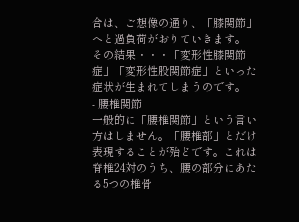合は、ご想像の通り、「膝関節」へと過負荷がおりていきます。
その結果・・・「変形性膝関節症」「変形性股関節症」といった症状が生まれてしまうのです。
- 腰椎関節
一般的に「腰椎関節」という言い方はしません。「腰椎部」とだけ表現することが殆どです。これは脊椎24対のうち、腰の部分にあたる5つの椎骨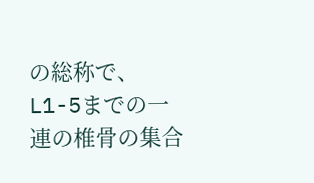の総称で、L1-5までの一連の椎骨の集合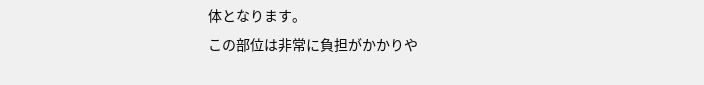体となります。
この部位は非常に負担がかかりや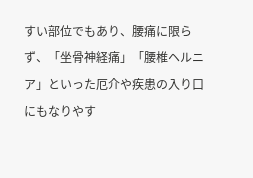すい部位でもあり、腰痛に限らず、「坐骨神経痛」「腰椎ヘルニア」といった厄介や疾患の入り口にもなりやす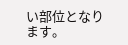い部位となります。